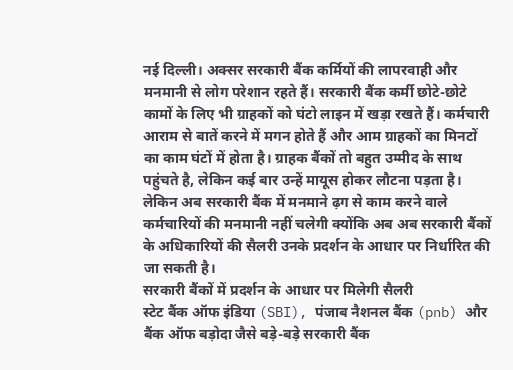नई दिल्ली। अक्सर सरकारी बैंक कर्मियों की लापरवाही और मनमानी से लोग परेशान रहते हैं। सरकारी बैंक कर्मी छोटे-छोटे कामों के लिए भी ग्राहकों को घंटो लाइन में खड़ा रखते हैं। कर्मचारी आराम से बातें करने में मगन होते हैं और आम ग्राहकों का मिनटों का काम घंटों में होता है। ग्राहक बैंकों तो बहुत उम्मीद के साथ पहुंचते है, लेकिन कई बार उन्हें मायूस होकर लौटना पड़ता है। लेकिन अब सरकारी बैंक में मनमाने ढ़ग से काम करने वाले कर्मचारियों की मनमानी नहीं चलेगी क्योंकि अब अब सरकारी बैंकों के अधिकारियों की सैलरी उनके प्रदर्शन के आधार पर निर्धारित की जा सकती है।
सरकारी बैंकों में प्रदर्शन के आधार पर मिलेगी सैलरी
स्टेट बैंक ऑफ इंडिया (SBI), पंजाब नैशनल बैंक (pnb) और बैंक ऑफ बड़ोदा जैसे बड़े-बड़े सरकारी बैंक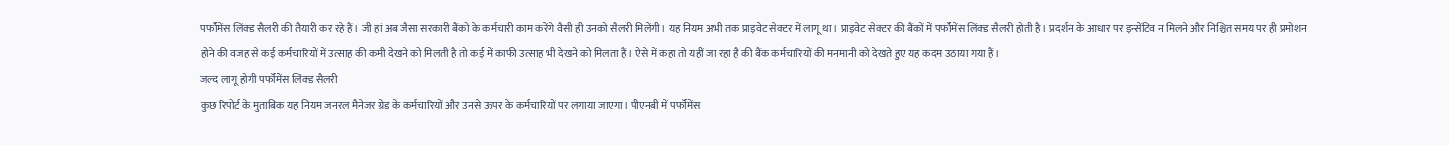पर्फॉमेंस लिंक्ड सैलरी की तैयारी कर रहे हैं। जी हां अब जैसा सरकारी बैंको के कर्मचारी काम करेंगे वैसी ही उनको सैलरी मिलेंगी। यह नियम अभी तक प्राइवेट सेक्टर में लागू था। प्राइवेट सेक्टर की बैंकों में पर्फॉमेंस लिंक्ड सैलरी होती है। प्रदर्शन के आधार पर इन्सेंटिव न मिलने और निश्चित समय पर ही प्रमोशन होने की वजह से कई कर्मचारियों में उत्साह की कमी देखने को मिलती है तो कई में काफी उत्साह भी देखने को मिलता हैं। ऐसे में कहा तो यहीं जा रहा है की बैंक कर्मचारियों की मनमानी को देखते हुए यह कदम उठाया गया हैं।
जल्द लागू होगी पर्फॉमेंस लिंक्ड सैलरी
कुछ रिपोर्ट के मुताबिक यह नियम जनरल मैनेजर ग्रेड के कर्मचारियों और उनसे ऊपर के कर्मचारियों पर लगाया जाएगा। पीएनबी में पर्फॉमेंस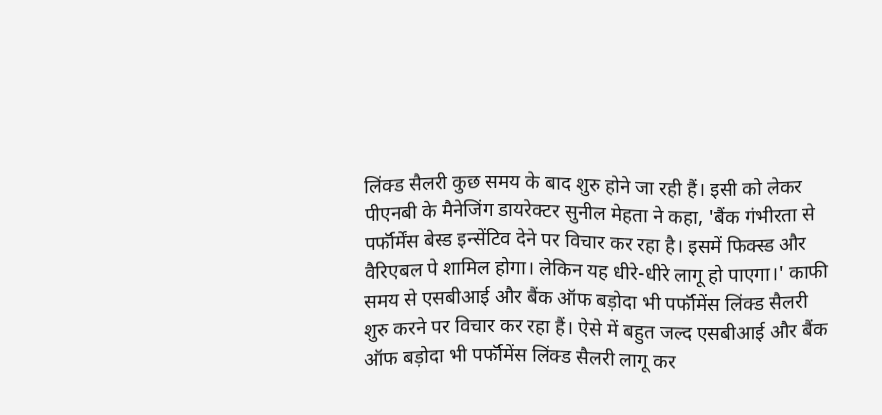लिंक्ड सैलरी कुछ समय के बाद शुरु होने जा रही हैं। इसी को लेकर पीएनबी के मैनेजिंग डायरेक्टर सुनील मेहता ने कहा, 'बैंक गंभीरता से पर्फॉर्मेंस बेस्ड इन्सेंटिव देने पर विचार कर रहा है। इसमें फिक्स्ड और वैरिएबल पे शामिल होगा। लेकिन यह धीरे-धीरे लागू हो पाएगा।' काफी समय से एसबीआई और बैंक ऑफ बड़ोदा भी पर्फॉमेंस लिंक्ड सैलरी शुरु करने पर विचार कर रहा हैं। ऐसे में बहुत जल्द एसबीआई और बैंक ऑफ बड़ोदा भी पर्फॉमेंस लिंक्ड सैलरी लागू कर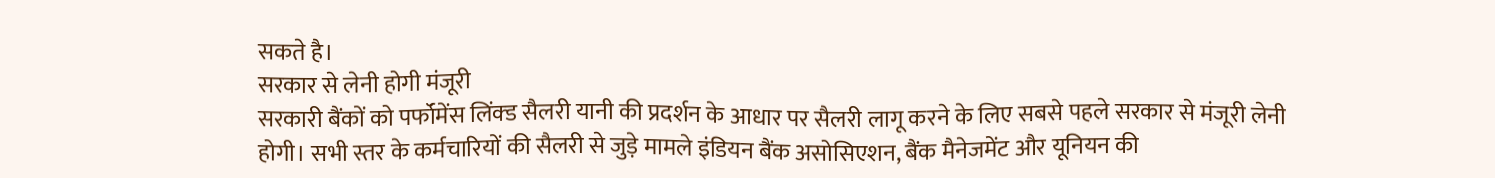सकते है।
सरकार से लेनी होगी मंजूरी
सरकारी बैंकों को पर्फॉमेंस लिंक्ड सैलरी यानी की प्रदर्शन के आधार पर सैलरी लागू करने के लिए सबसे पहले सरकार से मंजूरी लेनी होगी। सभी स्तर के कर्मचारियों की सैलरी से जुड़े मामले इंडियन बैंक असोसिएशन, बैंक मैनेजमेंट और यूनियन की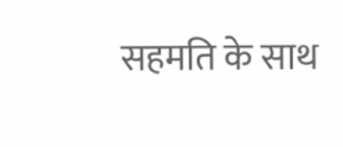सहमति के साथ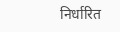निर्धारित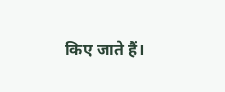किए जाते हैं।